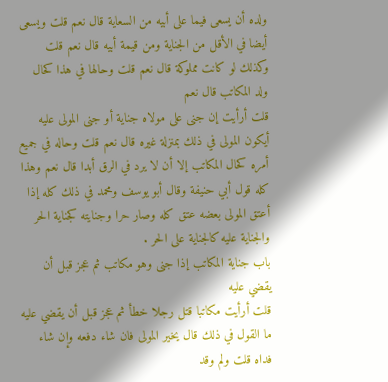ولده أن يسعى فيما على أبيه من السعاية قال نعم قلت ويسعى أيضا في الأقل من الجناية ومن قيمة أبيه قال نعم قلت وكذلك لو كانت مملوكة قال نعم قلت وحالها في هذا كحال ولد المكاتب قال نعم
قلت أرأيت إن جنى على مولاه جناية أو جنى المولى عليه أيكون المولى في ذلك بمنزلة غيره قال نعم قلت وحاله في جميع أمره كحال المكاتب إلا أن لا يرد في الرق أبدا قال نعم وهذا كله قول أبي حنيفة وقال أبو يوسف ومحمد في ذلك كله إذا أعتق المولى بعضه عتق كله وصار حرا وجنايته كجناية الحر والجناية عليه كالجناية على الحر .
باب جناية المكاتب إذا جنى وهو مكاتب ثم عجز قبل أن يقضي عليه
قلت أرأيت مكاتبا قتل رجلا خطأ ثم عجز قبل أن يقضي عليه ما القول في ذلك قال يخير المولى فان شاء دفعه وإن شاء فداه قلت ولم وقد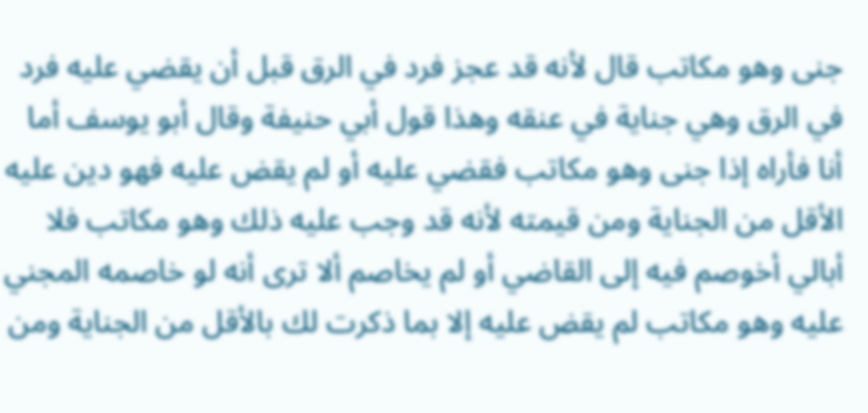جنى وهو مكاتب قال لأنه قد عجز فرد في الرق قبل أن يقضي عليه فرد في الرق وهي جناية في عنقه وهذا قول أبي حنيفة وقال أبو يوسف أما أنا فأراه إذا جنى وهو مكاتب فقضي عليه أو لم يقض عليه فهو دين عليه الأقل من الجناية ومن قيمته لأنه قد وجب عليه ذلك وهو مكاتب فلا أبالي أخوصم فيه إلى القاضي أو لم يخاصم ألا ترى أنه لو خاصمه المجني عليه وهو مكاتب لم يقض عليه إلا بما ذكرت لك بالأقل من الجناية ومن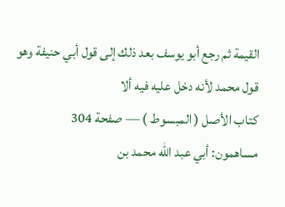القيمة ثم رجع أبو يوسف بعد ذلك إلى قول أبي حنيفة وهو قول محمد لأنه دخل عليه فيه ألا
كتاب الأصل ( المبسوط ) — صفحة 304
مساهمون: أبي عبد الله محمد بن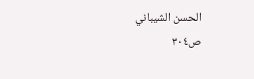الحسن الشيباني
ص٣٠٤